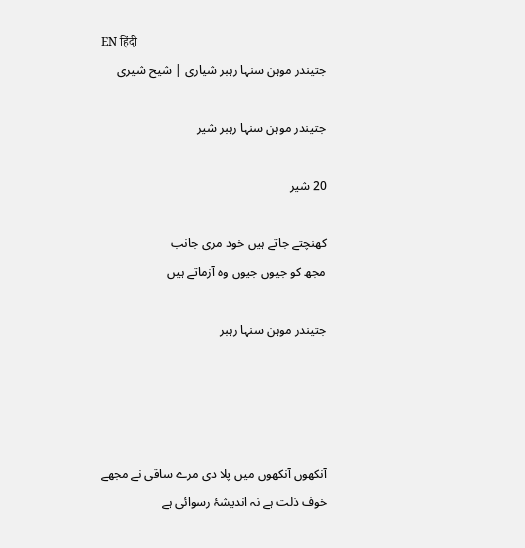EN हिंदी
جتیندر موہن سنہا رہبر شیاری | شیح شیری

جتیندر موہن سنہا رہبر شیر

20 شیر

کھنچتے جاتے ہیں خود مری جانب
مجھ کو جیوں جیوں وہ آزماتے ہیں

جتیندر موہن سنہا رہبر




آنکھوں آنکھوں میں پلا دی مرے ساقی نے مجھے
خوف ذلت ہے نہ اندیشۂ رسوائی ہے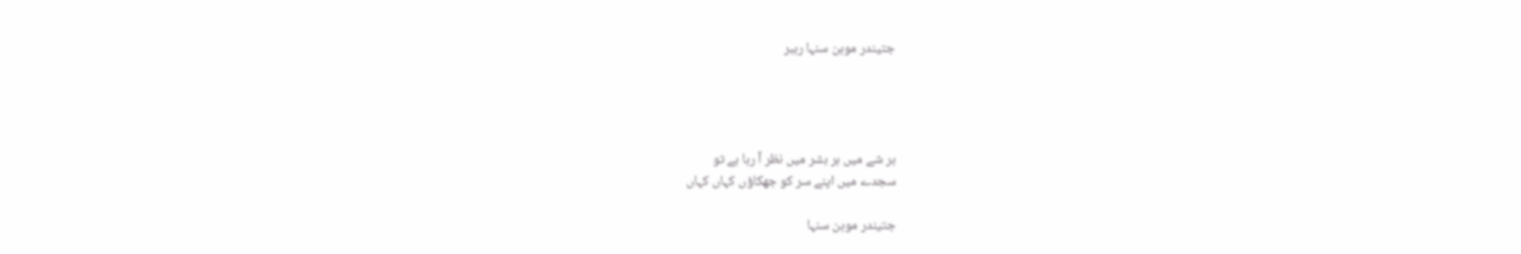جتیندر موہن سنہا رہبر




ہر شے میں ہر بشر میں نظر آ رہا ہے تو
سجدے میں اپنے سر کو جھکاؤں کہاں کہاں

جتیندر موہن سنہا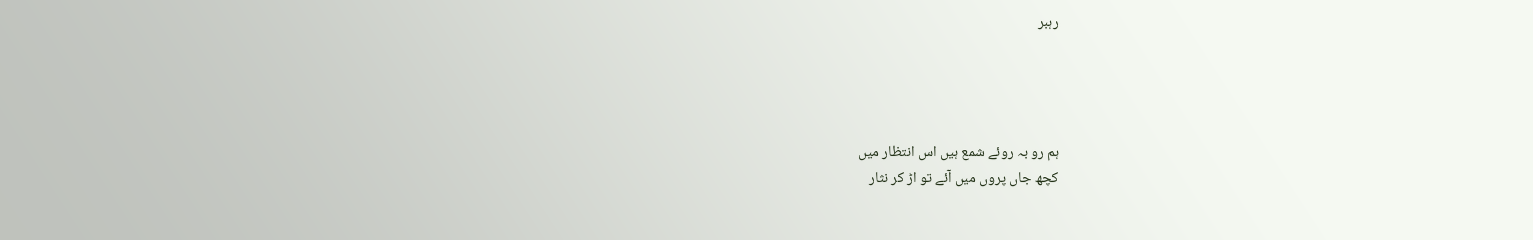رہبر




ہم رو بہ روئے شمع ہیں اس انتظار میں
کچھ جاں پروں میں آئے تو اڑ کر نثار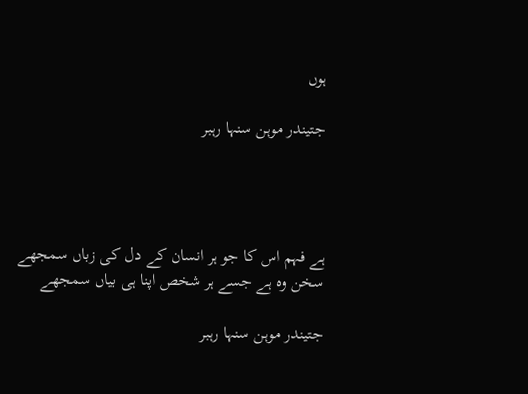ہوں

جتیندر موہن سنہا رہبر




ہے فہم اس کا جو ہر انسان کے دل کی زباں سمجھے
سخن وہ ہے جسے ہر شخص اپنا ہی بیاں سمجھے

جتیندر موہن سنہا رہبر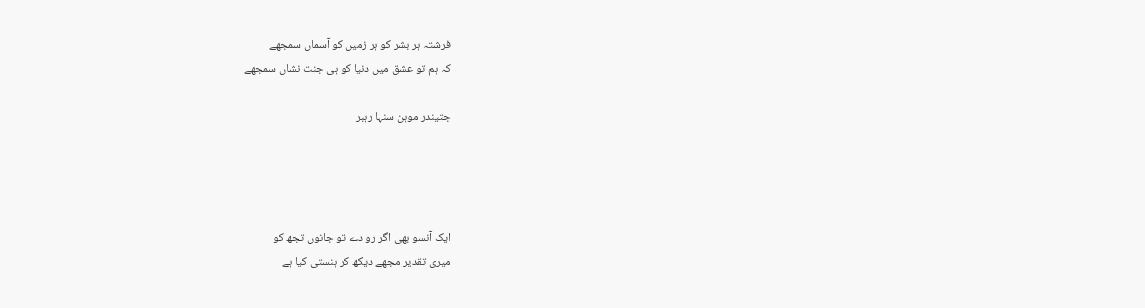فرشتہ ہر بشر کو ہر زمیں کو آسماں سمجھے
کہ ہم تو عشق میں دنیا کو ہی جنت نشاں سمجھے

جتیندر موہن سنہا رہبر




ایک آنسو بھی اگر رو دے تو جانوں تجھ کو
میری تقدیر مجھے دیکھ کر ہنستی کیا ہے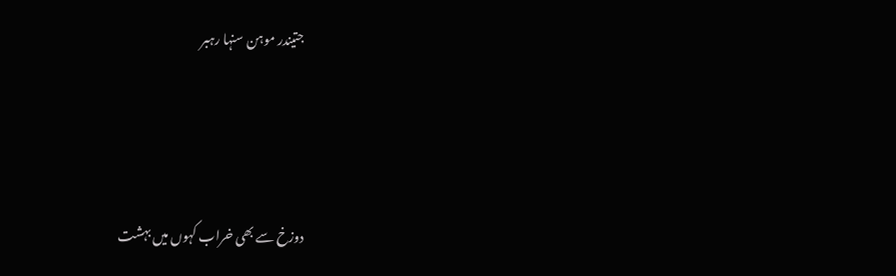جتیندر موہن سنہا رہبر




دوزخ سے بھی خراب کہوں میں بہشت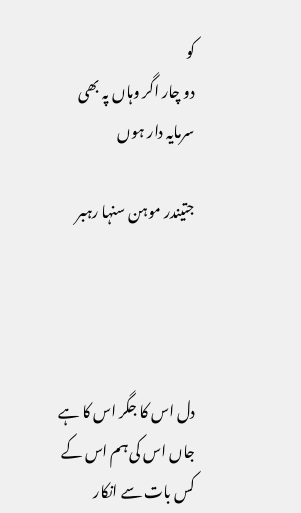کو
دو چار اگر وہاں پہ بھی سرمایہ دار ہوں

جتیندر موہن سنہا رہبر




دل اس کا جگر اس کا ہے جاں اس کی ہم اس کے
کس بات سے انکار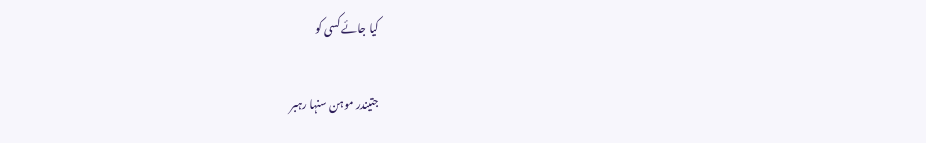کیا جائے کسی کو

جتیندر موہن سنہا رہبر